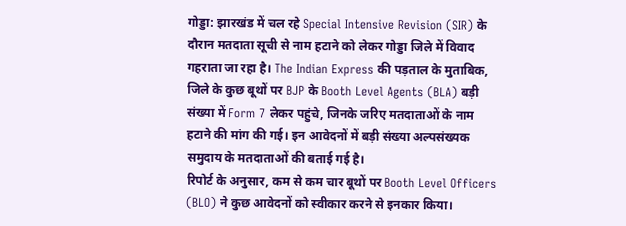गोड्डा: झारखंड में चल रहे Special Intensive Revision (SIR) के दौरान मतदाता सूची से नाम हटाने को लेकर गोड्डा जिले में विवाद गहराता जा रहा है। The Indian Express की पड़ताल के मुताबिक, जिले के कुछ बूथों पर BJP के Booth Level Agents (BLA) बड़ी संख्या में Form 7 लेकर पहुंचे, जिनके जरिए मतदाताओं के नाम हटाने की मांग की गई। इन आवेदनों में बड़ी संख्या अल्पसंख्यक समुदाय के मतदाताओं की बताई गई है।
रिपोर्ट के अनुसार, कम से कम चार बूथों पर Booth Level Officers (BLO) ने कुछ आवेदनों को स्वीकार करने से इनकार किया।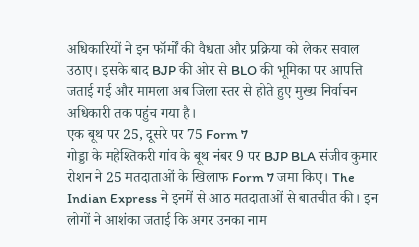अधिकारियों ने इन फॉर्मों की वैधता और प्रक्रिया को लेकर सवाल उठाए। इसके बाद BJP की ओर से BLO की भूमिका पर आपत्ति जताई गई और मामला अब जिला स्तर से होते हुए मुख्य निर्वाचन अधिकारी तक पहुंच गया है।
एक बूथ पर 25, दूसरे पर 75 Form 7
गोड्डा के महेश्तिकरी गांव के बूथ नंबर 9 पर BJP BLA संजीव कुमार रोशन ने 25 मतदाताओं के खिलाफ Form 7 जमा किए। The Indian Express ने इनमें से आठ मतदाताओं से बातचीत की। इन लोगों ने आशंका जताई कि अगर उनका नाम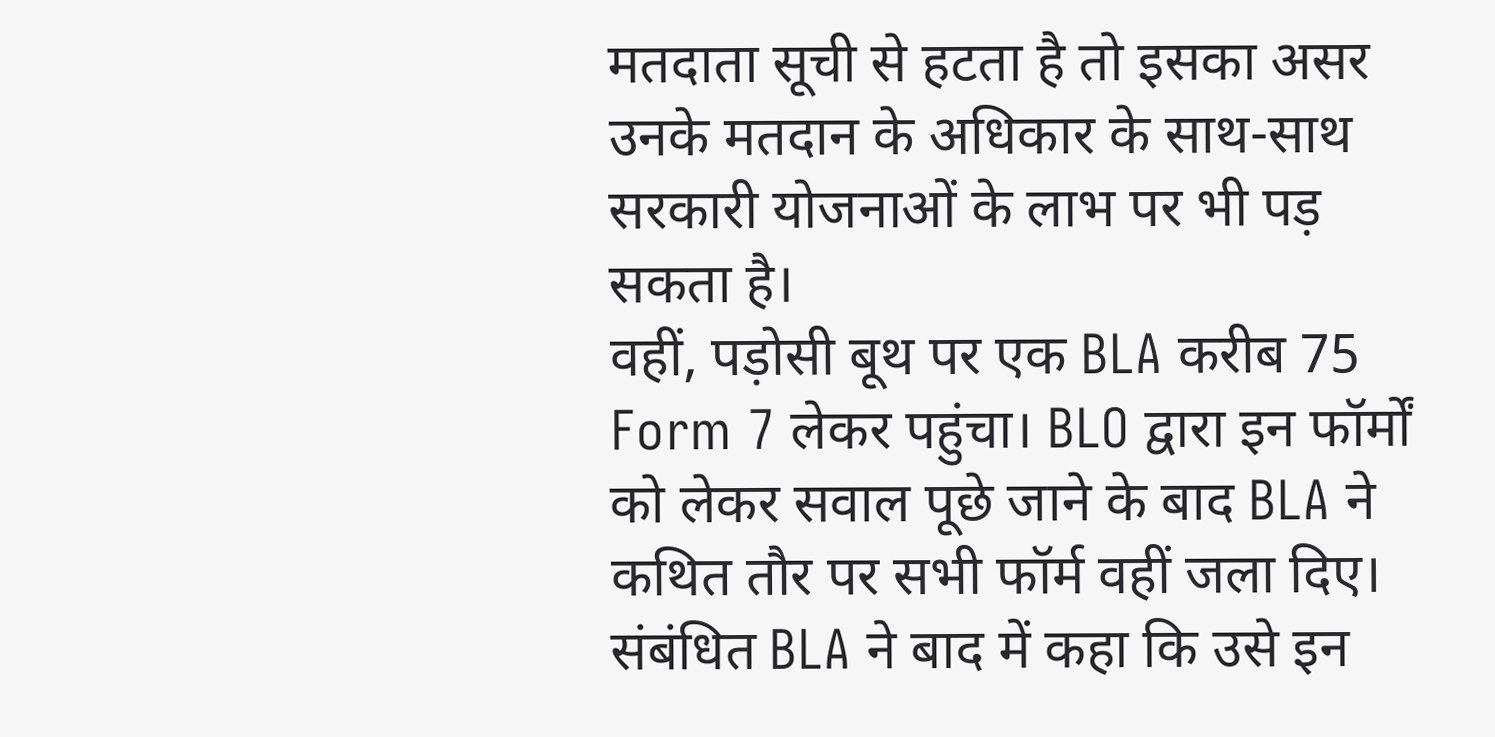मतदाता सूची से हटता है तो इसका असर उनके मतदान के अधिकार के साथ-साथ सरकारी योजनाओं के लाभ पर भी पड़ सकता है।
वहीं, पड़ोसी बूथ पर एक BLA करीब 75 Form 7 लेकर पहुंचा। BLO द्वारा इन फॉर्मों को लेकर सवाल पूछे जाने के बाद BLA ने कथित तौर पर सभी फॉर्म वहीं जला दिए। संबंधित BLA ने बाद में कहा कि उसे इन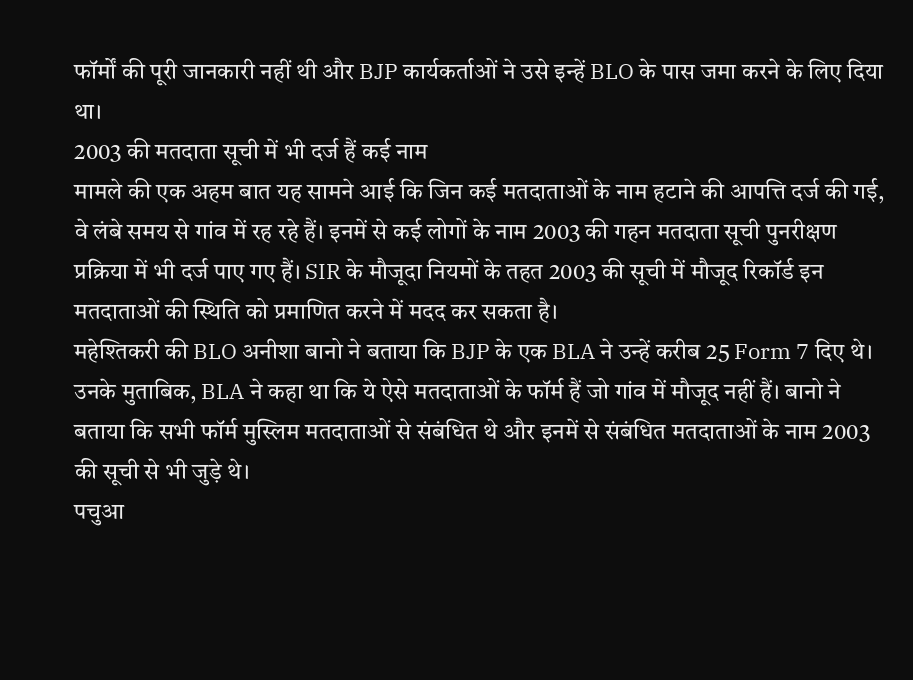फॉर्मों की पूरी जानकारी नहीं थी और BJP कार्यकर्ताओं ने उसे इन्हें BLO के पास जमा करने के लिए दिया था।
2003 की मतदाता सूची में भी दर्ज हैं कई नाम
मामले की एक अहम बात यह सामने आई कि जिन कई मतदाताओं के नाम हटाने की आपत्ति दर्ज की गई, वे लंबे समय से गांव में रह रहे हैं। इनमें से कई लोगों के नाम 2003 की गहन मतदाता सूची पुनरीक्षण प्रक्रिया में भी दर्ज पाए गए हैं। SIR के मौजूदा नियमों के तहत 2003 की सूची में मौजूद रिकॉर्ड इन मतदाताओं की स्थिति को प्रमाणित करने में मदद कर सकता है।
महेश्तिकरी की BLO अनीशा बानो ने बताया कि BJP के एक BLA ने उन्हें करीब 25 Form 7 दिए थे। उनके मुताबिक, BLA ने कहा था कि ये ऐसे मतदाताओं के फॉर्म हैं जो गांव में मौजूद नहीं हैं। बानो ने बताया कि सभी फॉर्म मुस्लिम मतदाताओं से संबंधित थे और इनमें से संबंधित मतदाताओं के नाम 2003 की सूची से भी जुड़े थे।
पचुआ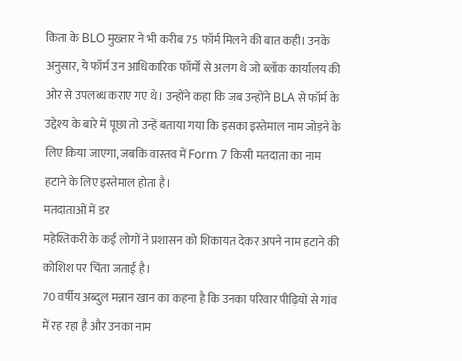किता के BLO मुख्तार ने भी करीब 75 फॉर्म मिलने की बात कही। उनके अनुसार, ये फॉर्म उन आधिकारिक फॉर्मों से अलग थे जो ब्लॉक कार्यालय की ओर से उपलब्ध कराए गए थे। उन्होंने कहा कि जब उन्होंने BLA से फॉर्म के उद्देश्य के बारे में पूछा तो उन्हें बताया गया कि इसका इस्तेमाल नाम जोड़ने के लिए किया जाएगा, जबकि वास्तव में Form 7 किसी मतदाता का नाम हटाने के लिए इस्तेमाल होता है।
मतदाताओं में डर
महेश्तिकरी के कई लोगों ने प्रशासन को शिकायत देकर अपने नाम हटाने की कोशिश पर चिंता जताई है।
70 वर्षीय अब्दुल मन्नान खान का कहना है कि उनका परिवार पीढ़ियों से गांव में रह रहा है और उनका नाम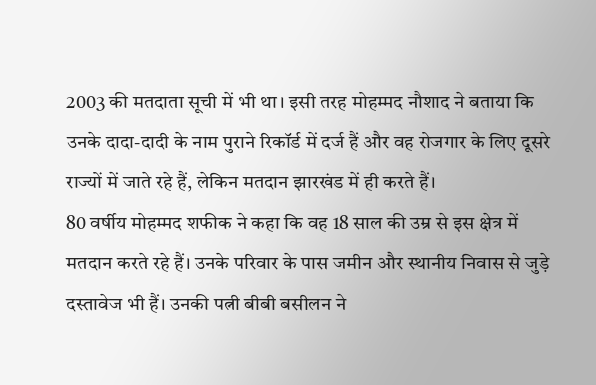2003 की मतदाता सूची में भी था। इसी तरह मोहम्मद नौशाद ने बताया कि उनके दादा-दादी के नाम पुराने रिकॉर्ड में दर्ज हैं और वह रोजगार के लिए दूसरे राज्यों में जाते रहे हैं, लेकिन मतदान झारखंड में ही करते हैं।
80 वर्षीय मोहम्मद शफीक ने कहा कि वह 18 साल की उम्र से इस क्षेत्र में मतदान करते रहे हैं। उनके परिवार के पास जमीन और स्थानीय निवास से जुड़े दस्तावेज भी हैं। उनकी पत्नी बीबी बसीलन ने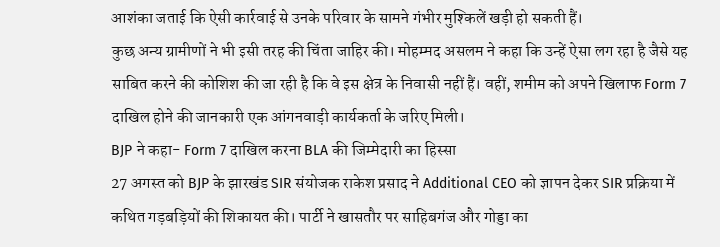आशंका जताई कि ऐसी कार्रवाई से उनके परिवार के सामने गंभीर मुश्किलें खड़ी हो सकती हैं।
कुछ अन्य ग्रामीणों ने भी इसी तरह की चिंता जाहिर की। मोहम्मद असलम ने कहा कि उन्हें ऐसा लग रहा है जैसे यह साबित करने की कोशिश की जा रही है कि वे इस क्षेत्र के निवासी नहीं हैं। वहीं, शमीम को अपने खिलाफ Form 7 दाखिल होने की जानकारी एक आंगनवाड़ी कार्यकर्ता के जरिए मिली।
BJP ने कहा- Form 7 दाखिल करना BLA की जिम्मेदारी का हिस्सा
27 अगस्त को BJP के झारखंड SIR संयोजक राकेश प्रसाद ने Additional CEO को ज्ञापन देकर SIR प्रक्रिया में कथित गड़बड़ियों की शिकायत की। पार्टी ने खासतौर पर साहिबगंज और गोड्डा का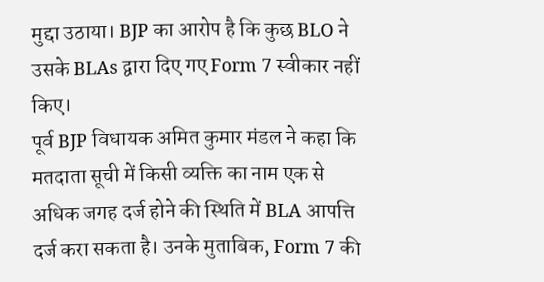मुद्दा उठाया। BJP का आरोप है कि कुछ BLO ने उसके BLAs द्वारा दिए गए Form 7 स्वीकार नहीं किए।
पूर्व BJP विधायक अमित कुमार मंडल ने कहा कि मतदाता सूची में किसी व्यक्ति का नाम एक से अधिक जगह दर्ज होने की स्थिति में BLA आपत्ति दर्ज करा सकता है। उनके मुताबिक, Form 7 की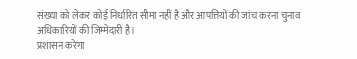संख्या को लेकर कोई निर्धारित सीमा नहीं है और आपत्तियों की जांच करना चुनाव अधिकारियों की जिम्मेदारी है।
प्रशासन करेगा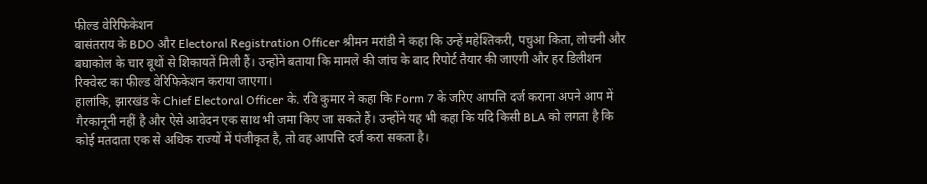फील्ड वेरिफिकेशन
बासंतराय के BDO और Electoral Registration Officer श्रीमन मरांडी ने कहा कि उन्हें महेश्तिकरी, पचुआ किता, लोचनी और बघाकोल के चार बूथों से शिकायतें मिली हैं। उन्होंने बताया कि मामले की जांच के बाद रिपोर्ट तैयार की जाएगी और हर डिलीशन रिक्वेस्ट का फील्ड वेरिफिकेशन कराया जाएगा।
हालांकि, झारखंड के Chief Electoral Officer के. रवि कुमार ने कहा कि Form 7 के जरिए आपत्ति दर्ज कराना अपने आप में गैरकानूनी नहीं है और ऐसे आवेदन एक साथ भी जमा किए जा सकते हैं। उन्होंने यह भी कहा कि यदि किसी BLA को लगता है कि कोई मतदाता एक से अधिक राज्यों में पंजीकृत है, तो वह आपत्ति दर्ज करा सकता है।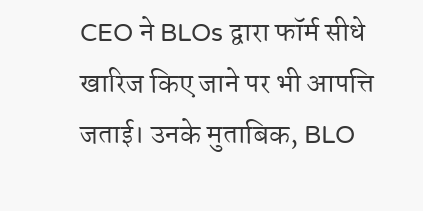CEO ने BLOs द्वारा फॉर्म सीधे खारिज किए जाने पर भी आपत्ति जताई। उनके मुताबिक, BLO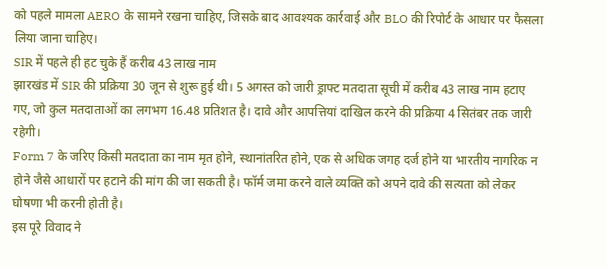को पहले मामला AERO के सामने रखना चाहिए, जिसके बाद आवश्यक कार्रवाई और BLO की रिपोर्ट के आधार पर फैसला लिया जाना चाहिए।
SIR में पहले ही हट चुके हैं करीब 43 लाख नाम
झारखंड में SIR की प्रक्रिया 30 जून से शुरू हुई थी। 5 अगस्त को जारी ड्राफ्ट मतदाता सूची में करीब 43 लाख नाम हटाए गए, जो कुल मतदाताओं का लगभग 16.48 प्रतिशत है। दावे और आपत्तियां दाखिल करने की प्रक्रिया 4 सितंबर तक जारी रहेगी।
Form 7 के जरिए किसी मतदाता का नाम मृत होने, स्थानांतरित होने, एक से अधिक जगह दर्ज होने या भारतीय नागरिक न होने जैसे आधारों पर हटाने की मांग की जा सकती है। फॉर्म जमा करने वाले व्यक्ति को अपने दावे की सत्यता को लेकर घोषणा भी करनी होती है।
इस पूरे विवाद ने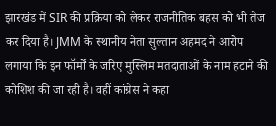झारखंड में SIR की प्रक्रिया को लेकर राजनीतिक बहस को भी तेज कर दिया है। JMM के स्थानीय नेता सुल्तान अहमद ने आरोप लगाया कि इन फॉर्मों के जरिए मुस्लिम मतदाताओं के नाम हटाने की कोशिश की जा रही है। वहीं कांग्रेस ने कहा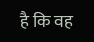है कि वह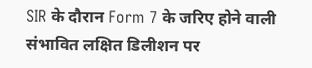SIR के दौरान Form 7 के जरिए होने वाली संभावित लक्षित डिलीशन पर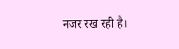नजर रख रही है।